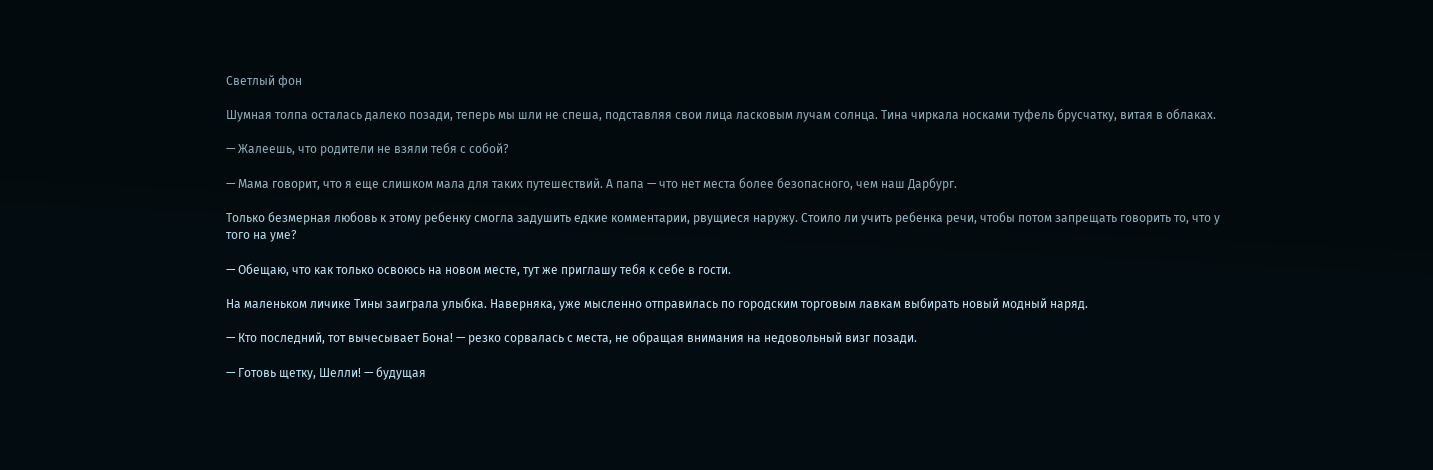Светлый фон

Шумная толпа осталась далеко позади, теперь мы шли не спеша, подставляя свои лица ласковым лучам солнца. Тина чиркала носками туфель брусчатку, витая в облаках.

— Жалеешь, что родители не взяли тебя с собой?

— Мама говорит, что я еще слишком мала для таких путешествий. А папа — что нет места более безопасного, чем наш Дарбург.

Только безмерная любовь к этому ребенку смогла задушить едкие комментарии, рвущиеся наружу. Стоило ли учить ребенка речи, чтобы потом запрещать говорить то, что у того на уме?

— Обещаю, что как только освоюсь на новом месте, тут же приглашу тебя к себе в гости.

На маленьком личике Тины заиграла улыбка. Наверняка, уже мысленно отправилась по городским торговым лавкам выбирать новый модный наряд.

— Кто последний, тот вычесывает Бона! — резко сорвалась с места, не обращая внимания на недовольный визг позади.

— Готовь щетку, Шелли! — будущая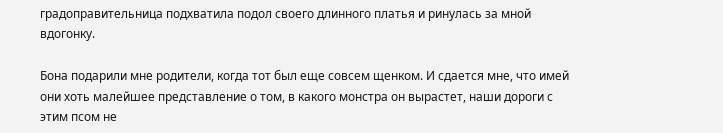градоправительница подхватила подол своего длинного платья и ринулась за мной вдогонку.

Бона подарили мне родители, когда тот был еще совсем щенком. И сдается мне, что имей они хоть малейшее представление о том, в какого монстра он вырастет, наши дороги с этим псом не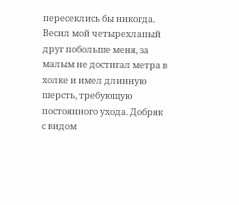пересеклись бы никогда. Весил мой четырехлапый друг побольше меня, за малым не достигал метра в холке и имел длинную шерсть, требующую постоянного ухода. Добряк с видом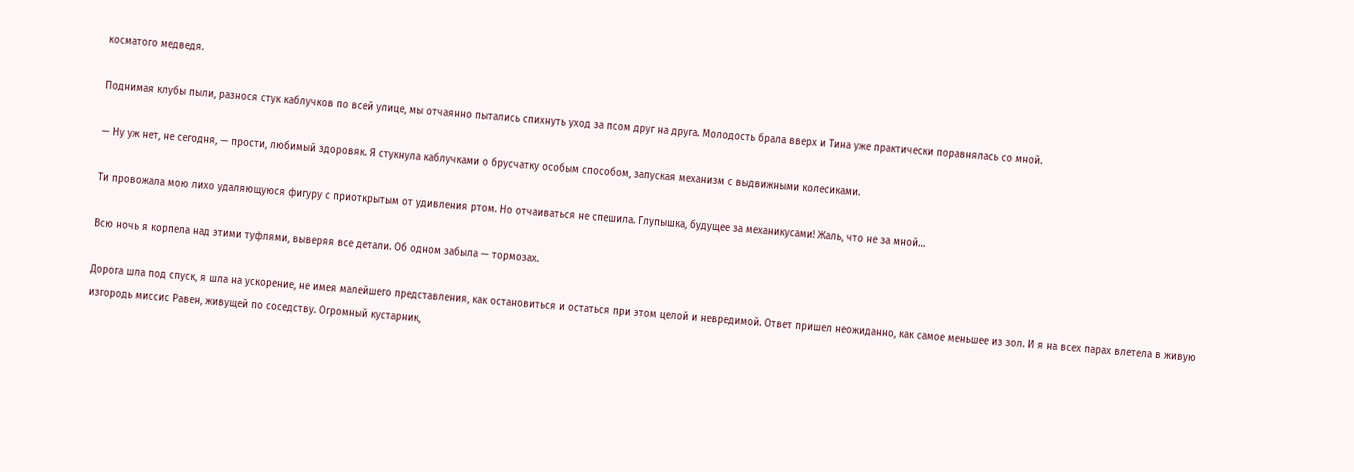косматого медведя.

Поднимая клубы пыли, разнося стук каблучков по всей улице, мы отчаянно пытались спихнуть уход за псом друг на друга. Молодость брала вверх и Тина уже практически поравнялась со мной.

— Ну уж нет, не сегодня, — прости, любимый здоровяк. Я стукнула каблучками о брусчатку особым способом, запуская механизм с выдвижными колесиками.

Ти провожала мою лихо удаляющуюся фигуру с приоткрытым от удивления ртом. Но отчаиваться не спешила. Глупышка, будущее за механикусами! Жаль, что не за мной…

Всю ночь я корпела над этими туфлями, выверяя все детали. Об одном забыла — тормозах.

Дорога шла под спуск, я шла на ускорение, не имея малейшего представления, как остановиться и остаться при этом целой и невредимой. Ответ пришел неожиданно, как самое меньшее из зол. И я на всех парах влетела в живую изгородь миссис Равен, живущей по соседству. Огромный кустарник,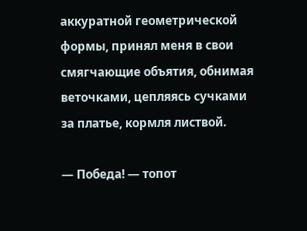аккуратной геометрической формы, принял меня в свои смягчающие объятия, обнимая веточками, цепляясь сучками за платье, кормля листвой.

— Победа! — топот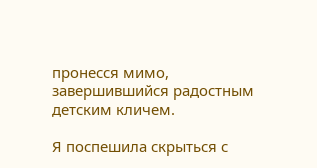пронесся мимо, завершившийся радостным детским кличем.

Я поспешила скрыться с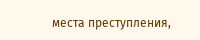места преступления,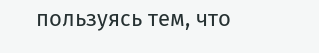пользуясь тем, что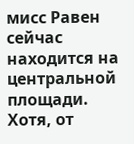мисс Равен сейчас находится на центральной площади. Хотя, от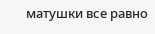матушки все равно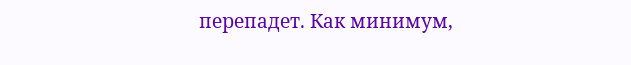перепадет. Как минимум,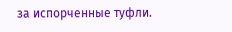за испорченные туфли.